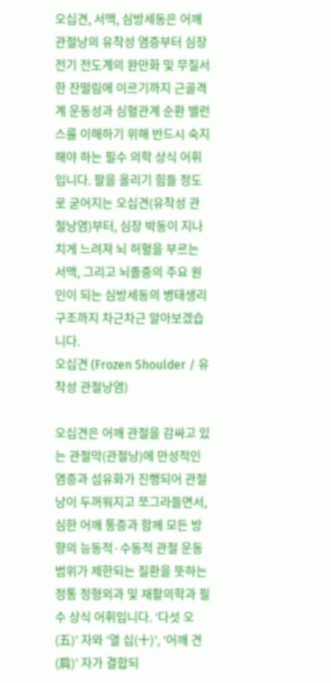오십견, 서맥, 심방세동은 어깨 관절낭의 유착성 염증부터 심장 전기 전도계의 완만화 및 무질서한 잔떨림에 이르기까지 근골격계 운동성과 심혈관계 순환 밸런스를 이해하기 위해 반드시 숙지해야 하는 필수 의학 상식 어휘입니다. 팔을 올리기 힘들 정도로 굳어지는 오십견(유착성 관절낭염)부터, 심장 박동이 지나치게 느려져 뇌 허혈을 부르는 서맥, 그리고 뇌졸중의 주요 원인이 되는 심방세동의 병태생리 구조까지 차근차근 알아보겠습니다.
오십견 (Frozen Shoulder / 유착성 관절낭염)

오십견은 어깨 관절을 감싸고 있는 관절막(관절낭)에 만성적인 염증과 섬유화가 진행되어 관절낭이 두꺼워지고 쪼그라들면서, 심한 어깨 통증과 함께 모든 방향의 능동적·수동적 관절 운동 범위가 제한되는 질환을 뜻하는 정통 정형외과 및 재활의학과 필수 상식 어휘입니다. ‘다섯 오(五)’ 자와 ‘열 십(十)’, ‘어깨 견(肩)’ 자가 결합되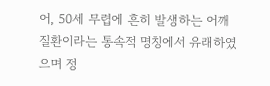어, 50세 무렵에 흔히 발생하는 어깨 질환이라는 통속적 명칭에서 유래하였으며 정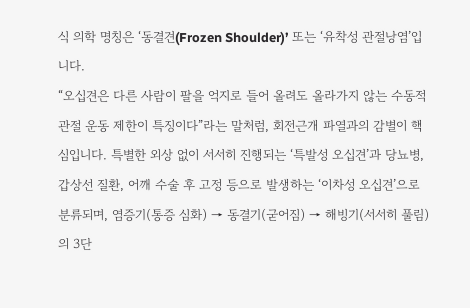식 의학 명칭은 ‘동결견(Frozen Shoulder)’ 또는 ‘유착성 관절낭염’입니다.
“오십견은 다른 사람이 팔을 억지로 들어 올려도 올라가지 않는 수동적 관절 운동 제한이 특징이다”라는 말처럼, 회전근개 파열과의 감별이 핵심입니다. 특별한 외상 없이 서서히 진행되는 ‘특발성 오십견’과 당뇨병, 갑상선 질환, 어깨 수술 후 고정 등으로 발생하는 ‘이차성 오십견’으로 분류되며, 염증기(통증 심화) → 동결기(굳어짐) → 해빙기(서서히 풀림)의 3단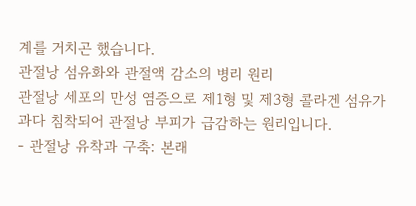계를 거치곤 했습니다.
관절낭 섬유화와 관절액 감소의 병리 원리
관절낭 세포의 만성 염증으로 제1형 및 제3형 콜라겐 섬유가 과다 침착되어 관절낭 부피가 급감하는 원리입니다.
- 관절낭 유착과 구축: 본래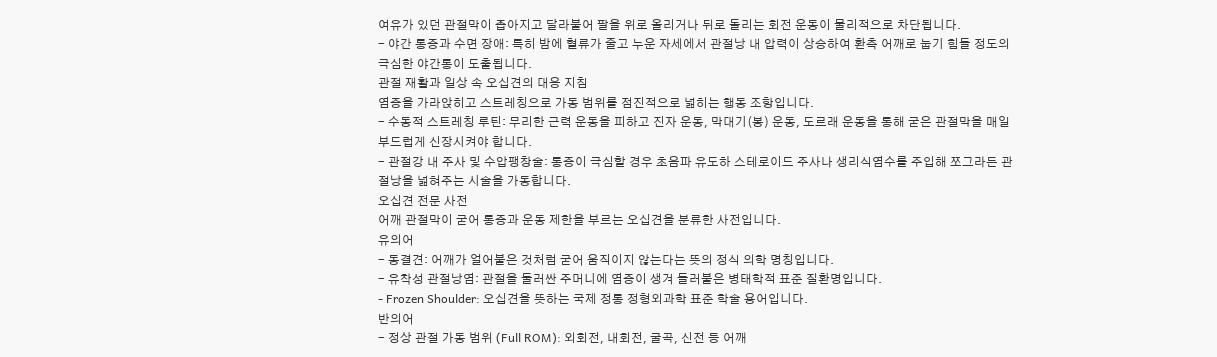여유가 있던 관절막이 좁아지고 달라붙어 팔을 위로 올리거나 뒤로 돌리는 회전 운동이 물리적으로 차단됩니다.
- 야간 통증과 수면 장애: 특히 밤에 혈류가 줄고 누운 자세에서 관절낭 내 압력이 상승하여 환측 어깨로 눕기 힘들 정도의 극심한 야간통이 도출됩니다.
관절 재활과 일상 속 오십견의 대응 지침
염증을 가라앉히고 스트레칭으로 가동 범위를 점진적으로 넓히는 행동 조항입니다.
- 수동적 스트레칭 루틴: 무리한 근력 운동을 피하고 진자 운동, 막대기(봉) 운동, 도르래 운동을 통해 굳은 관절막을 매일 부드럽게 신장시켜야 합니다.
- 관절강 내 주사 및 수압팽창술: 통증이 극심할 경우 초음파 유도하 스테로이드 주사나 생리식염수를 주입해 쪼그라든 관절낭을 넓혀주는 시술을 가동합니다.
오십견 전문 사전
어깨 관절막이 굳어 통증과 운동 제한을 부르는 오십견을 분류한 사전입니다.
유의어
- 동결견: 어깨가 얼어붙은 것처럼 굳어 움직이지 않는다는 뜻의 정식 의학 명칭입니다.
- 유착성 관절낭염: 관절을 둘러싼 주머니에 염증이 생겨 들러붙은 병태학적 표준 질환명입니다.
- Frozen Shoulder: 오십견을 뜻하는 국제 정통 정형외과학 표준 학술 용어입니다.
반의어
- 정상 관절 가동 범위 (Full ROM): 외회전, 내회전, 굴곡, 신전 등 어깨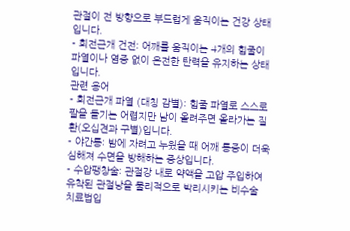관절이 전 방향으로 부드럽게 움직이는 건강 상태입니다.
- 회전근개 건전: 어깨를 움직이는 4개의 힘줄이 파열이나 염증 없이 온전한 탄력을 유지하는 상태입니다.
관련 용어
- 회전근개 파열 (대칭 감별): 힘줄 파열로 스스로 팔을 들기는 어렵지만 남이 올려주면 올라가는 질환(오십견과 구별)입니다.
- 야간통: 밤에 자려고 누웠을 때 어깨 통증이 더욱 심해져 수면을 방해하는 증상입니다.
- 수압팽창술: 관절강 내로 약액을 고압 주입하여 유착된 관절낭을 물리적으로 박리시키는 비수술 치료법입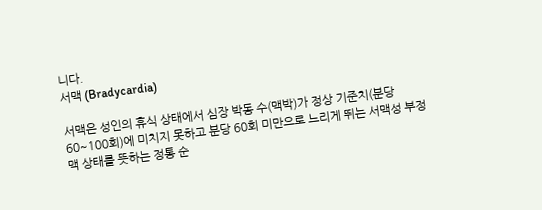니다.
서맥 (Bradycardia)

서맥은 성인의 휴식 상태에서 심장 박동 수(맥박)가 정상 기준치(분당 60~100회)에 미치지 못하고 분당 60회 미만으로 느리게 뛰는 서맥성 부정맥 상태를 뜻하는 정통 순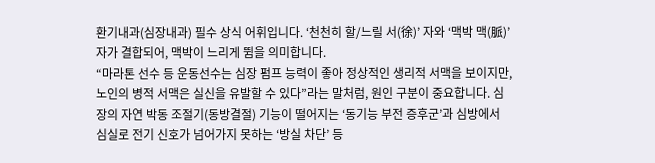환기내과(심장내과) 필수 상식 어휘입니다. ‘천천히 할/느릴 서(徐)’ 자와 ‘맥박 맥(脈)’ 자가 결합되어, 맥박이 느리게 뜀을 의미합니다.
“마라톤 선수 등 운동선수는 심장 펌프 능력이 좋아 정상적인 생리적 서맥을 보이지만, 노인의 병적 서맥은 실신을 유발할 수 있다”라는 말처럼, 원인 구분이 중요합니다. 심장의 자연 박동 조절기(동방결절) 기능이 떨어지는 ‘동기능 부전 증후군’과 심방에서 심실로 전기 신호가 넘어가지 못하는 ‘방실 차단’ 등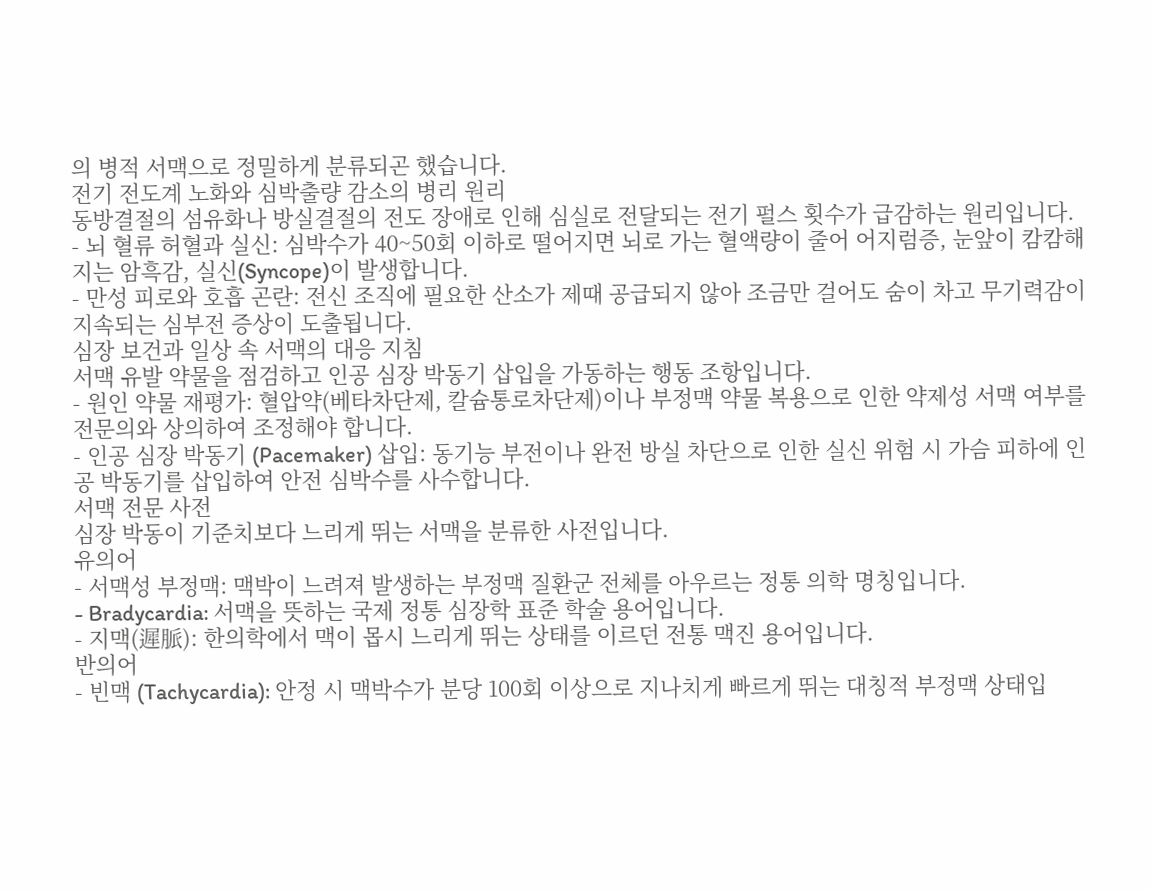의 병적 서맥으로 정밀하게 분류되곤 했습니다.
전기 전도계 노화와 심박출량 감소의 병리 원리
동방결절의 섬유화나 방실결절의 전도 장애로 인해 심실로 전달되는 전기 펄스 횟수가 급감하는 원리입니다.
- 뇌 혈류 허혈과 실신: 심박수가 40~50회 이하로 떨어지면 뇌로 가는 혈액량이 줄어 어지럼증, 눈앞이 캄캄해지는 암흑감, 실신(Syncope)이 발생합니다.
- 만성 피로와 호흡 곤란: 전신 조직에 필요한 산소가 제때 공급되지 않아 조금만 걸어도 숨이 차고 무기력감이 지속되는 심부전 증상이 도출됩니다.
심장 보건과 일상 속 서맥의 대응 지침
서맥 유발 약물을 점검하고 인공 심장 박동기 삽입을 가동하는 행동 조항입니다.
- 원인 약물 재평가: 혈압약(베타차단제, 칼슘통로차단제)이나 부정맥 약물 복용으로 인한 약제성 서맥 여부를 전문의와 상의하여 조정해야 합니다.
- 인공 심장 박동기 (Pacemaker) 삽입: 동기능 부전이나 완전 방실 차단으로 인한 실신 위험 시 가슴 피하에 인공 박동기를 삽입하여 안전 심박수를 사수합니다.
서맥 전문 사전
심장 박동이 기준치보다 느리게 뛰는 서맥을 분류한 사전입니다.
유의어
- 서맥성 부정맥: 맥박이 느려져 발생하는 부정맥 질환군 전체를 아우르는 정통 의학 명칭입니다.
- Bradycardia: 서맥을 뜻하는 국제 정통 심장학 표준 학술 용어입니다.
- 지맥(遲脈): 한의학에서 맥이 몹시 느리게 뛰는 상태를 이르던 전통 맥진 용어입니다.
반의어
- 빈맥 (Tachycardia): 안정 시 맥박수가 분당 100회 이상으로 지나치게 빠르게 뛰는 대칭적 부정맥 상태입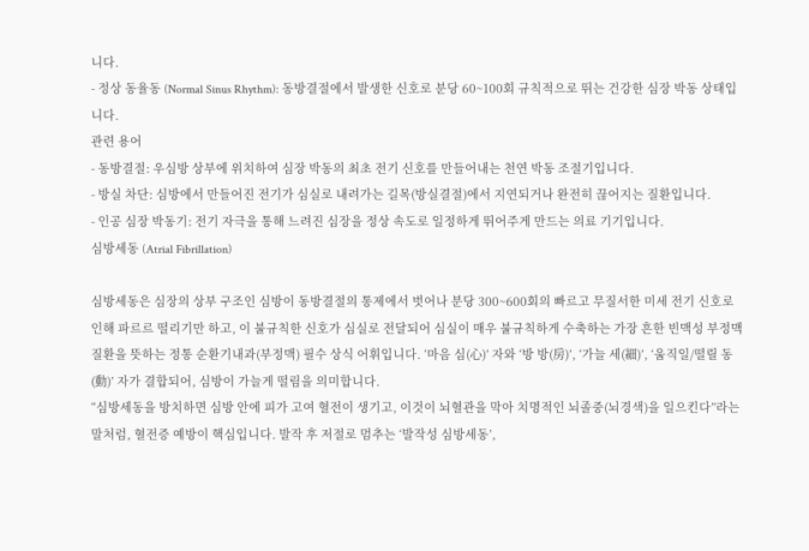니다.
- 정상 동율동 (Normal Sinus Rhythm): 동방결절에서 발생한 신호로 분당 60~100회 규칙적으로 뛰는 건강한 심장 박동 상태입니다.
관련 용어
- 동방결절: 우심방 상부에 위치하여 심장 박동의 최초 전기 신호를 만들어내는 천연 박동 조절기입니다.
- 방실 차단: 심방에서 만들어진 전기가 심실로 내려가는 길목(방실결절)에서 지연되거나 완전히 끊어지는 질환입니다.
- 인공 심장 박동기: 전기 자극을 통해 느려진 심장을 정상 속도로 일정하게 뛰어주게 만드는 의료 기기입니다.
심방세동 (Atrial Fibrillation)

심방세동은 심장의 상부 구조인 심방이 동방결절의 통제에서 벗어나 분당 300~600회의 빠르고 무질서한 미세 전기 신호로 인해 파르르 떨리기만 하고, 이 불규칙한 신호가 심실로 전달되어 심실이 매우 불규칙하게 수축하는 가장 흔한 빈맥성 부정맥 질환을 뜻하는 정통 순환기내과(부정맥) 필수 상식 어휘입니다. ‘마음 심(心)’ 자와 ‘방 방(房)’, ‘가늘 세(細)’, ‘움직일/떨릴 동(動)’ 자가 결합되어, 심방이 가늘게 떨림을 의미합니다.
“심방세동을 방치하면 심방 안에 피가 고여 혈전이 생기고, 이것이 뇌혈관을 막아 치명적인 뇌졸중(뇌경색)을 일으킨다”라는 말처럼, 혈전증 예방이 핵심입니다. 발작 후 저절로 멈추는 ‘발작성 심방세동’,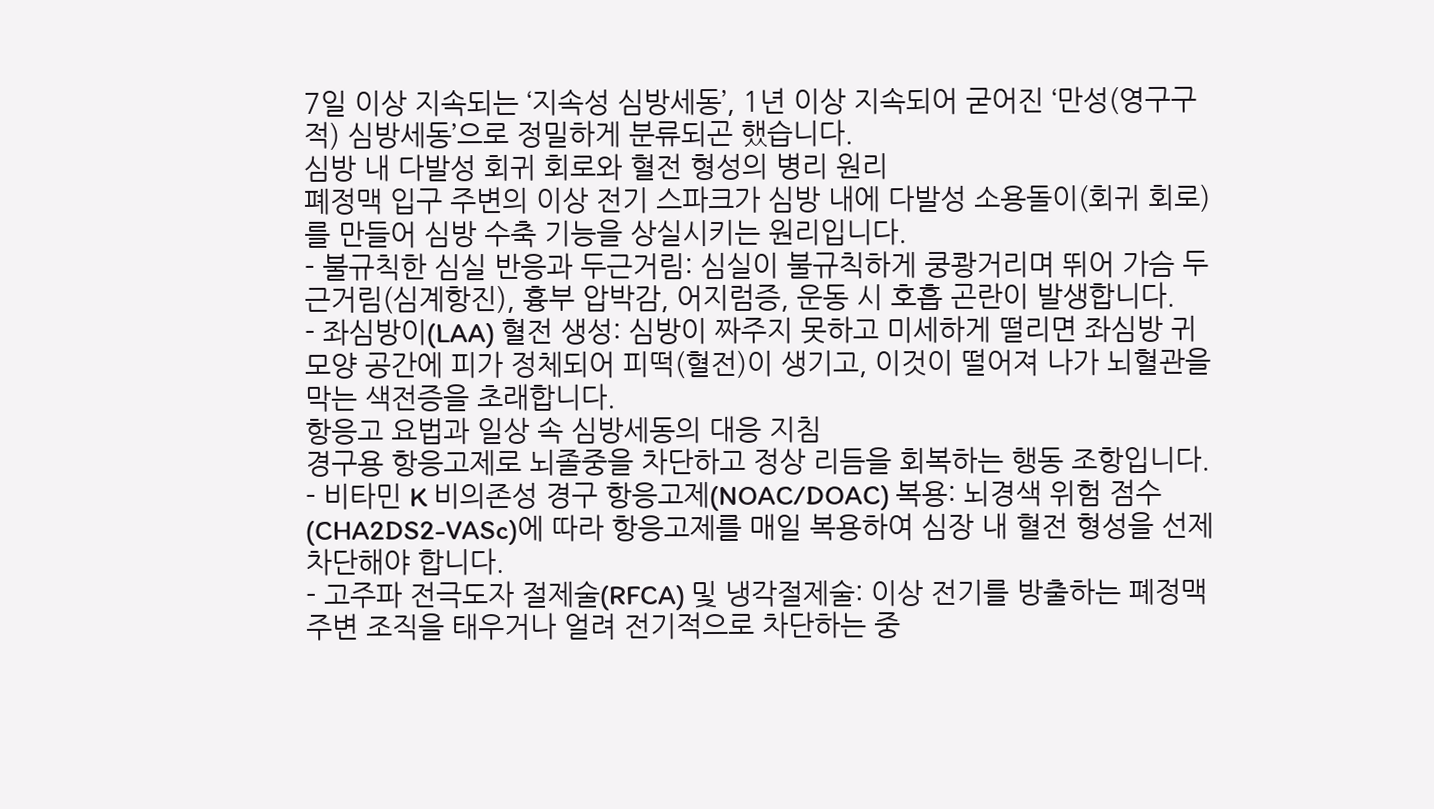7일 이상 지속되는 ‘지속성 심방세동’, 1년 이상 지속되어 굳어진 ‘만성(영구구적) 심방세동’으로 정밀하게 분류되곤 했습니다.
심방 내 다발성 회귀 회로와 혈전 형성의 병리 원리
폐정맥 입구 주변의 이상 전기 스파크가 심방 내에 다발성 소용돌이(회귀 회로)를 만들어 심방 수축 기능을 상실시키는 원리입니다.
- 불규칙한 심실 반응과 두근거림: 심실이 불규칙하게 쿵쾅거리며 뛰어 가슴 두근거림(심계항진), 흉부 압박감, 어지럼증, 운동 시 호흡 곤란이 발생합니다.
- 좌심방이(LAA) 혈전 생성: 심방이 짜주지 못하고 미세하게 떨리면 좌심방 귀 모양 공간에 피가 정체되어 피떡(혈전)이 생기고, 이것이 떨어져 나가 뇌혈관을 막는 색전증을 초래합니다.
항응고 요법과 일상 속 심방세동의 대응 지침
경구용 항응고제로 뇌졸중을 차단하고 정상 리듬을 회복하는 행동 조항입니다.
- 비타민 K 비의존성 경구 항응고제(NOAC/DOAC) 복용: 뇌경색 위험 점수(CHA2DS2-VASc)에 따라 항응고제를 매일 복용하여 심장 내 혈전 형성을 선제 차단해야 합니다.
- 고주파 전극도자 절제술(RFCA) 및 냉각절제술: 이상 전기를 방출하는 폐정맥 주변 조직을 태우거나 얼려 전기적으로 차단하는 중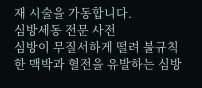재 시술을 가동합니다.
심방세동 전문 사전
심방이 무질서하게 떨려 불규칙한 맥박과 혈전을 유발하는 심방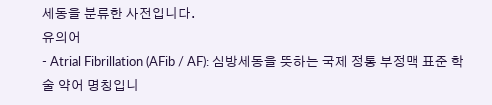세동을 분류한 사전입니다.
유의어
- Atrial Fibrillation (AFib / AF): 심방세동을 뜻하는 국제 정통 부정맥 표준 학술 약어 명칭입니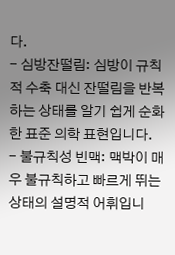다.
- 심방잔떨림: 심방이 규칙적 수축 대신 잔떨림을 반복하는 상태를 알기 쉽게 순화한 표준 의학 표현입니다.
- 불규칙성 빈맥: 맥박이 매우 불규칙하고 빠르게 뛰는 상태의 설명적 어휘입니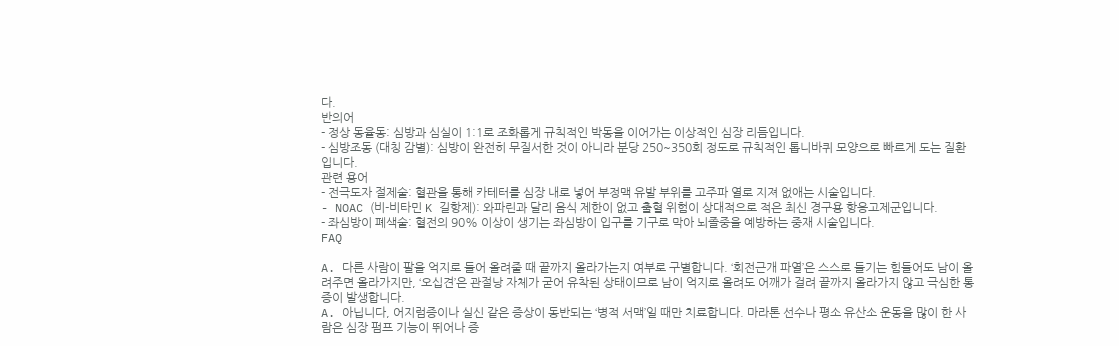다.
반의어
- 정상 동율동: 심방과 심실이 1:1로 조화롭게 규칙적인 박동을 이어가는 이상적인 심장 리듬입니다.
- 심방조동 (대칭 감별): 심방이 완전히 무질서한 것이 아니라 분당 250~350회 정도로 규칙적인 톱니바퀴 모양으로 빠르게 도는 질환입니다.
관련 용어
- 전극도자 절제술: 혈관을 통해 카테터를 심장 내로 넣어 부정맥 유발 부위를 고주파 열로 지져 없애는 시술입니다.
- NOAC (비-비타민 K 길항제): 와파린과 달리 음식 제한이 없고 출혈 위험이 상대적으로 적은 최신 경구용 항응고제군입니다.
- 좌심방이 폐색술: 혈전의 90% 이상이 생기는 좌심방이 입구를 기구로 막아 뇌졸중을 예방하는 중재 시술입니다.
FAQ

A. 다른 사람이 팔을 억지로 들어 올려줄 때 끝까지 올라가는지 여부로 구별합니다. ‘회전근개 파열’은 스스로 들기는 힘들어도 남이 올려주면 올라가지만, ‘오십견’은 관절낭 자체가 굳어 유착된 상태이므로 남이 억지로 올려도 어깨가 걸려 끝까지 올라가지 않고 극심한 통증이 발생합니다.
A. 아닙니다, 어지럼증이나 실신 같은 증상이 동반되는 ‘병적 서맥’일 때만 치료합니다. 마라톤 선수나 평소 유산소 운동을 많이 한 사람은 심장 펌프 기능이 뛰어나 증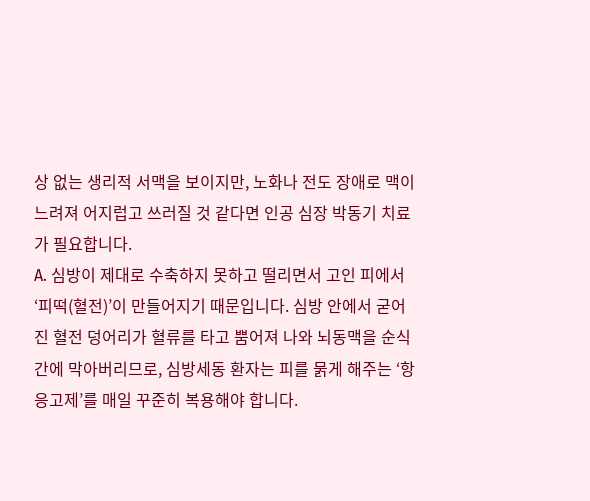상 없는 생리적 서맥을 보이지만, 노화나 전도 장애로 맥이 느려져 어지럽고 쓰러질 것 같다면 인공 심장 박동기 치료가 필요합니다.
A. 심방이 제대로 수축하지 못하고 떨리면서 고인 피에서 ‘피떡(혈전)’이 만들어지기 때문입니다. 심방 안에서 굳어진 혈전 덩어리가 혈류를 타고 뿜어져 나와 뇌동맥을 순식간에 막아버리므로, 심방세동 환자는 피를 묽게 해주는 ‘항응고제’를 매일 꾸준히 복용해야 합니다.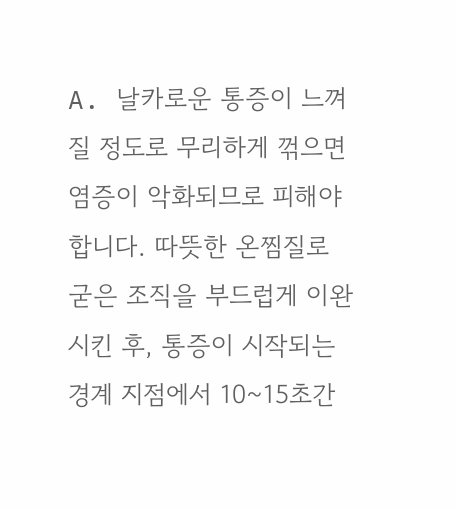A. 날카로운 통증이 느껴질 정도로 무리하게 꺾으면 염증이 악화되므로 피해야 합니다. 따뜻한 온찜질로 굳은 조직을 부드럽게 이완시킨 후, 통증이 시작되는 경계 지점에서 10~15초간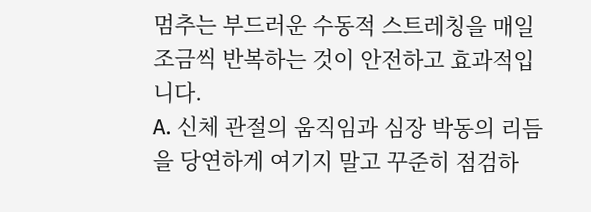멈추는 부드러운 수동적 스트레칭을 매일 조금씩 반복하는 것이 안전하고 효과적입니다.
A. 신체 관절의 움직임과 심장 박동의 리듬을 당연하게 여기지 말고 꾸준히 점검하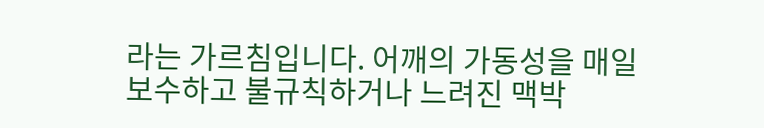라는 가르침입니다. 어깨의 가동성을 매일 보수하고 불규칙하거나 느려진 맥박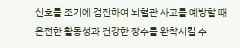신호를 조기에 검진하여 뇌혈관 사고를 예방할 때 온전한 활동성과 건강한 장수를 완착시킬 수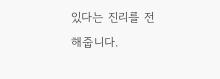있다는 진리를 전해줍니다.